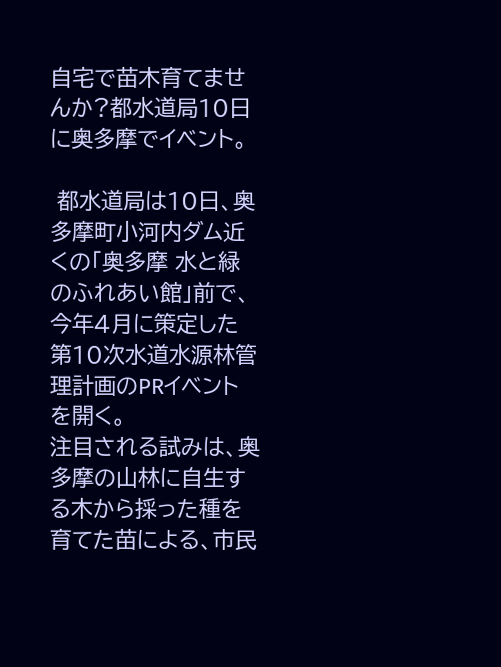自宅で苗木育てませんか?都水道局10日に奥多摩でイベント。

 都水道局は10日、奥多摩町小河内ダム近くの「奥多摩 水と緑のふれあい館」前で、今年4月に策定した第10次水道水源林管理計画のPRイベントを開く。
注目される試みは、奥多摩の山林に自生する木から採った種を育てた苗による、市民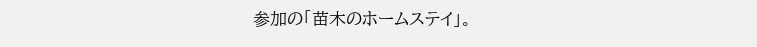参加の「苗木のホームステイ」。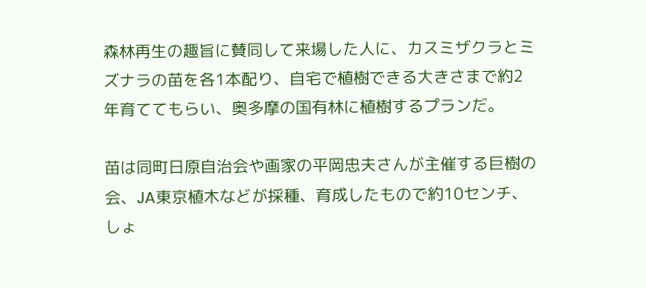森林再生の趣旨に賛同して来場した人に、カスミザクラとミズナラの苗を各1本配り、自宅で植樹できる大きさまで約2年育ててもらい、奥多摩の国有林に植樹するプランだ。

苗は同町日原自治会や画家の平岡忠夫さんが主催する巨樹の会、JA東京植木などが採種、育成したもので約10センチ、しょ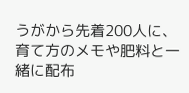うがから先着200人に、育て方のメモや肥料と一緒に配布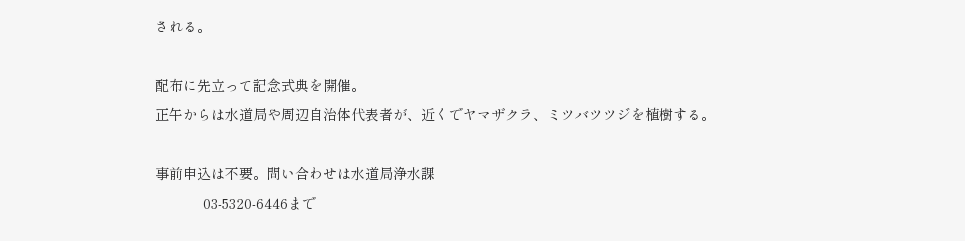される。

配布に先立って記念式典を開催。
正午からは水道局や周辺自治体代表者が、近くでヤマザクラ、ミツバツツジを植樹する。

事前申込は不要。問い合わせは水道局浄水課
            03-5320-6446まで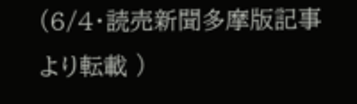(6/4・読売新聞多摩版記事より転載 )